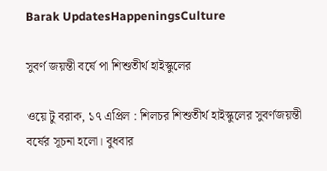Barak UpdatesHappeningsCulture

সুবর্ণ জয়ন্তী বর্ষে পা শিশুতীর্থ হাইস্কুলের

ওয়ে টু বরাক, ১৭ এপ্রিল : শিলচর শিশুতীর্থ হাইস্কুলের সুবর্ণজয়ন্তী বর্ষের সূচনা হলো। বুধবার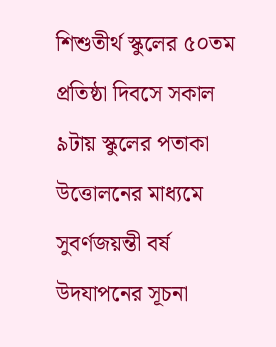শিশুতীর্থ স্কুলের ৫০তম প্রতিষ্ঠা দিবসে সকাল ৯টায় স্কুলের পতাকা উত্তোলনের মাধ্যমে সুবর্ণজয়ন্তী বর্ষ উদযাপনের সূচনা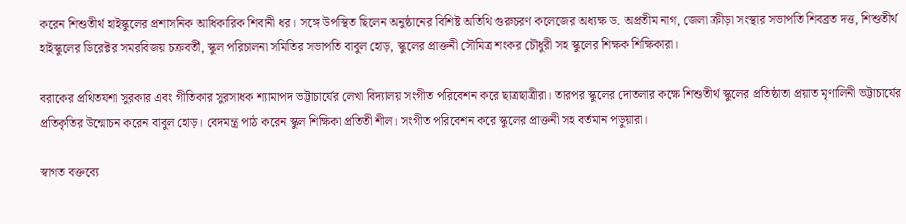করেন শিশুতীর্থ হাইস্কুলের প্রশাসনিক আধিকারিক শিবানী ধর। সঙ্গে উপস্থিত ছিলেন অনুষ্ঠানের বিশিষ্ট অতিথি গুরুচরণ কলেজের অধ্যক্ষ ড. অপ্রতীম নাগ, জেলা ক্রীড়া সংস্থার সভাপতি শিবব্রত দত্ত, শিশুতীর্থ হাইস্কুলের ডিরেক্টর সমরবিজয় চক্রবর্তী, স্কুল পরিচালনা সমিতির সভাপতি বাবুল হোড়, স্কুলের প্রাক্তনী সৌমিত্র শংকর চৌধুরী সহ স্কুলের শিক্ষক শিক্ষিকারা।

বরাকের প্রথিতযশা সুরকার এবং গীতিকার সুরসাধক শ্যামাপদ ভট্টাচার্যের লেখা বিদ্যালয় সংগীত পরিবেশন করে ছাত্রছাত্রীরা। তারপর স্কুলের দোতলার কক্ষে শিশুতীর্থ স্কুলের প্রতিষ্ঠাতা প্রয়াত মৃণালিনী ভট্টাচার্যের প্রতিকৃতির উন্মোচন করেন বাবুল হোড়। বেদমন্ত্র পাঠ করেন স্কুল শিক্ষিকা প্রতিতী শীল। সংগীত পরিবেশন করে স্কুলের প্রাক্তনী সহ বর্তমান পড়ুয়ারা।

স্বাগত বক্তব্যে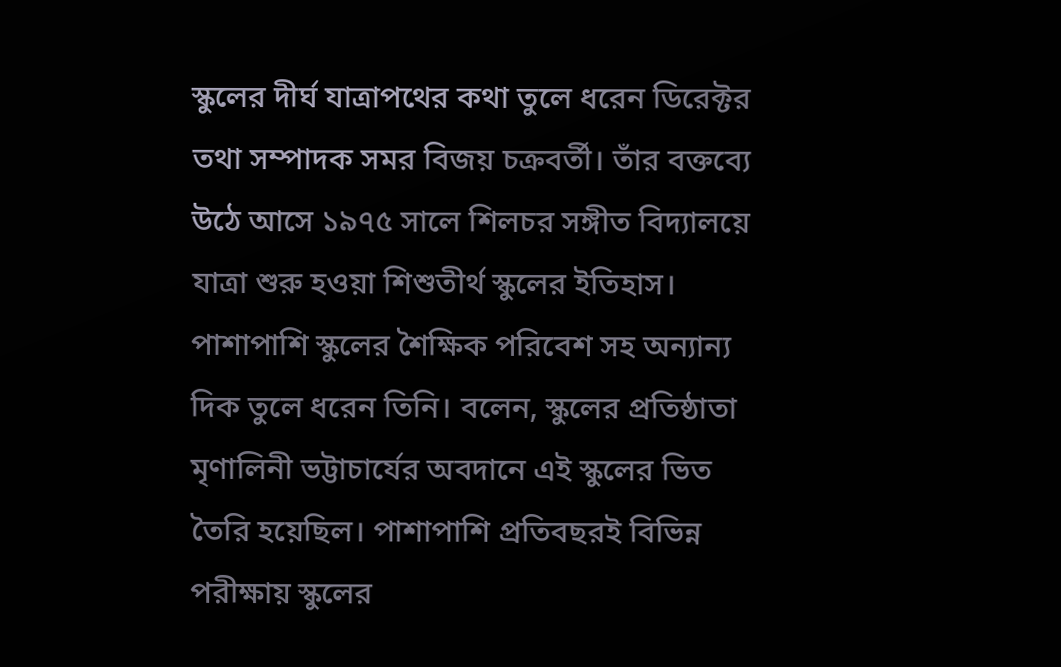স্কুলের দীর্ঘ যাত্রাপথের কথা তুলে ধরেন ডিরেক্টর তথা সম্পাদক সমর বিজয় চক্রবর্তী। তাঁর বক্তব্যে উঠে আসে ১৯৭৫ সালে শিলচর সঙ্গীত বিদ্যালয়ে যাত্রা শুরু হওয়া শিশুতীর্থ স্কুলের ইতিহাস। পাশাপাশি স্কুলের শৈক্ষিক পরিবেশ সহ অন্যান্য দিক তুলে ধরেন তিনি। বলেন, স্কুলের প্রতিষ্ঠাতা মৃণালিনী ভট্টাচার্যের অবদানে এই স্কুলের ভিত তৈরি হয়েছিল। পাশাপাশি প্রতিবছরই বিভিন্ন পরীক্ষায় স্কুলের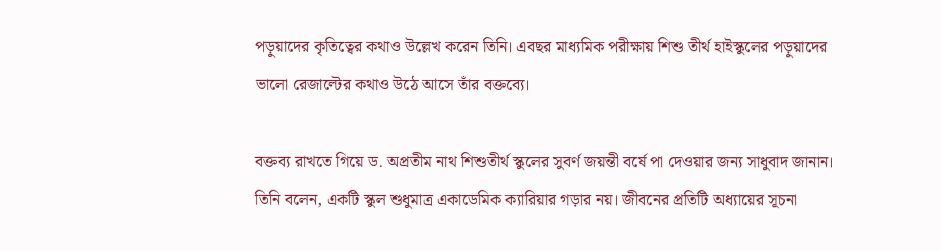পড়ুয়াদের কৃতিত্বের কথাও উল্লেখ করেন তিনি। এবছর মাধ্যমিক পরীক্ষায় শিশু তীর্থ হাইস্কুলের পড়ুয়াদের ভালো রেজাল্টের কথাও উঠে আসে তাঁর বক্তব্যে।

বক্তব্য রাখতে গিয়ে ড. অপ্রতীম নাথ শিশুতীর্থ স্কুলের সুবর্ণ জয়ন্তী বর্ষে পা দেওয়ার জন্য সাধুবাদ জানান। তিনি বলেন, একটি স্কুল শুধুমাত্র একাডেমিক ক্যারিয়ার গড়ার নয়। জীবনের প্রতিটি অধ্যায়ের সূচনা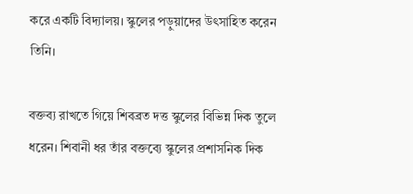করে একটি বিদ্যালয়। স্কুলের পড়ুয়াদের উৎসাহিত করেন তিনি।

বক্তব্য রাখতে গিয়ে শিবব্রত দত্ত স্কুলের বিভিন্ন দিক তুলে ধরেন। শিবানী ধর তাঁর বক্তব্যে স্কুলের প্রশাসনিক দিক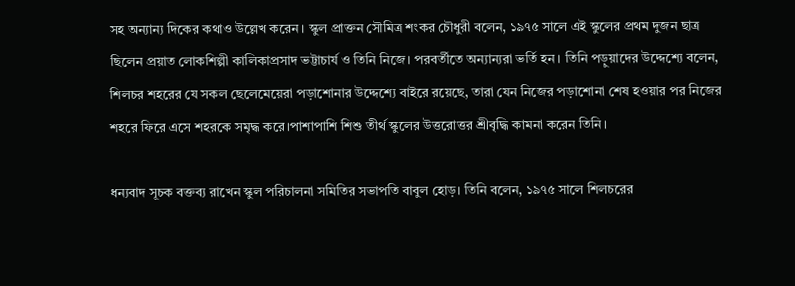সহ অন্যান্য দিকের কথাও উল্লেখ করেন। স্কুল প্রাক্তন সৌমিত্র শংকর চৌধুরী বলেন, ১৯৭৫ সালে এই স্কুলের প্রথম দুজন ছাত্র ছিলেন প্রয়াত লোকশিল্পী কালিকাপ্রসাদ ভট্টাচার্য ও তিনি নিজে। পরবর্তীতে অন্যান্যরা ভর্তি হন। তিনি পড়ুয়াদের উদ্দেশ্যে বলেন, শিলচর শহরের যে সকল ছেলেমেয়েরা পড়াশোনার উদ্দেশ্যে বাইরে রয়েছে, তারা যেন নিজের পড়াশোনা শেষ হওয়ার পর নিজের শহরে ফিরে এসে শহরকে সমৃদ্ধ করে।পাশাপাশি শিশু তীর্থ স্কুলের উত্তরোত্তর শ্রীবৃদ্ধি কামনা করেন তিনি।

ধন্যবাদ সূচক বক্তব্য রাখেন স্কুল পরিচালনা সমিতির সভাপতি বাবুল হোড়। তিনি বলেন, ১৯৭৫ সালে শিলচরের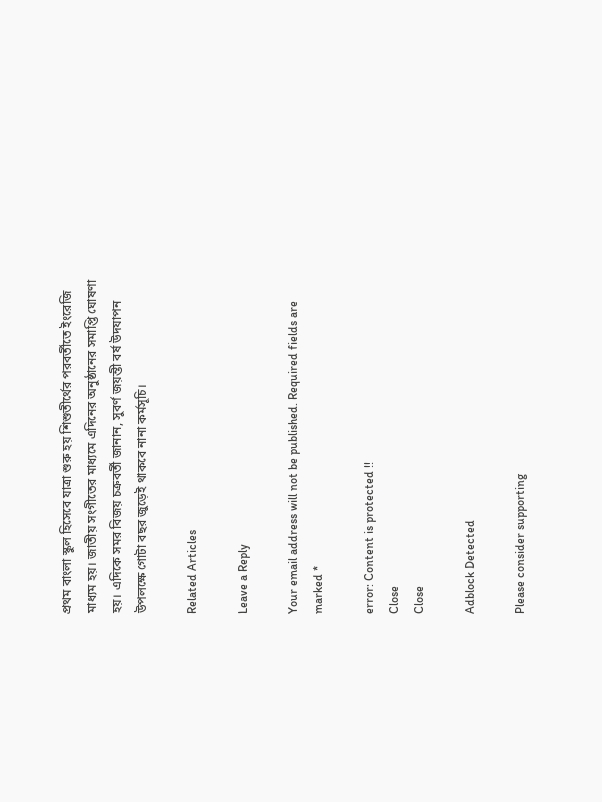প্রথম বাংলা স্কুল হিসেবে যাত্রা শুরু হয় শিশুতীর্থের পরবর্তীতে ইংরেজি মাধ্যম হয়। জাতীয় সংগীতের মাধ্যমে এদিনের অনুষ্ঠানের সমাপ্তি ঘোষণা হয়। এদিকে সমর বিজয় চক্রবর্তী জানান, সুবর্ণ জয়ন্তী বর্ষ উদযাপন উপলক্ষে গোটা বছর জুড়েই থাকবে নানা কর্মসূচি।

Related Articles

Leave a Reply

Your email address will not be published. Required fields are marked *

error: Content is protected !!
Close
Close

Adblock Detected

Please consider supporting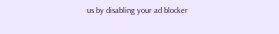us by disabling your ad blocker